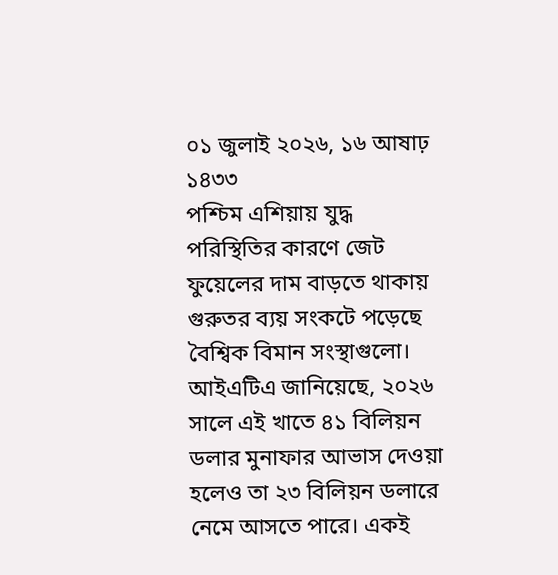০১ জুলাই ২০২৬, ১৬ আষাঢ় ১৪৩৩
পশ্চিম এশিয়ায় যুদ্ধ পরিস্থিতির কারণে জেট ফুয়েলের দাম বাড়তে থাকায় গুরুতর ব্যয় সংকটে পড়েছে বৈশ্বিক বিমান সংস্থাগুলো। আইএটিএ জানিয়েছে, ২০২৬ সালে এই খাতে ৪১ বিলিয়ন ডলার মুনাফার আভাস দেওয়া হলেও তা ২৩ বিলিয়ন ডলারে নেমে আসতে পারে। একই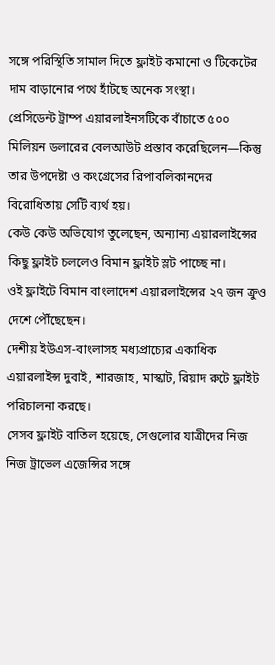সঙ্গে পরিস্থিতি সামাল দিতে ফ্লাইট কমানো ও টিকেটের দাম বাড়ানোর পথে হাঁটছে অনেক সংস্থা।
প্রেসিডেন্ট ট্রাম্প এয়ারলাইনসটিকে বাঁচাতে ৫০০ মিলিয়ন ডলারের বেলআউট প্রস্তাব করেছিলেন—কিন্তু তার উপদেষ্টা ও কংগ্রেসের রিপাবলিকানদের বিরোধিতায় সেটি ব্যর্থ হয়।
কেউ কেউ অভিযোগ তুলেছেন, অন্যান্য এয়ারলাইন্সের কিছু ফ্লাইট চললেও বিমান ফ্লাইট স্লট পাচ্ছে না।
ওই ফ্লাইটে বিমান বাংলাদেশ এয়ারলাইন্সের ২৭ জন ক্রুও দেশে পৌঁছেছেন।
দেশীয় ইউএস-বাংলাসহ মধ্যপ্রাচ্যের একাধিক এয়ারলাইন্স দুবাই, শারজাহ, মাস্কাট, রিয়াদ রুটে ফ্লাইট পরিচালনা করছে।
সেসব ফ্লাইট বাতিল হয়েছে, সেগুলোর যাত্রীদের নিজ নিজ ট্রাভেল এজেন্সির সঙ্গে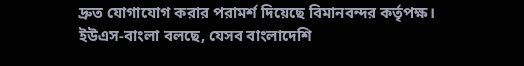দ্রুত যোগাযোগ করার পরামর্শ দিয়েছে বিমানবন্দর কর্তৃপক্ষ।
ইউএস-বাংলা বলছে, যেসব বাংলাদেশি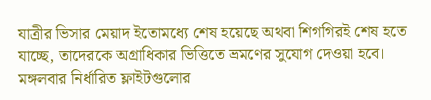যাত্রীর ভিসার মেয়াদ ইতোমধ্যে শেষ হয়েছে অথবা শিগগিরই শেষ হতে যাচ্ছে, তাদেরকে অগ্রাধিকার ভিত্তিতে ভ্রমণের সুযোগ দেওয়া হবে।
মঙ্গলবার নির্ধারিত ফ্লাইটগুলোর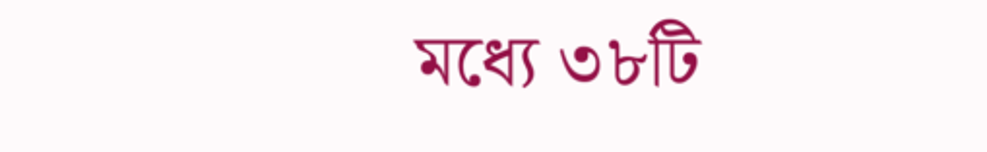মধ্যে ৩৮টি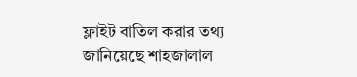ফ্লাইট বাতিল করার তথ্য জানিয়েছে শাহজালাল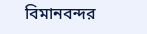বিমানবন্দর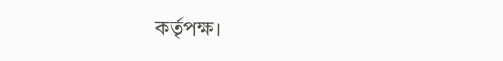কর্তৃপক্ষ।